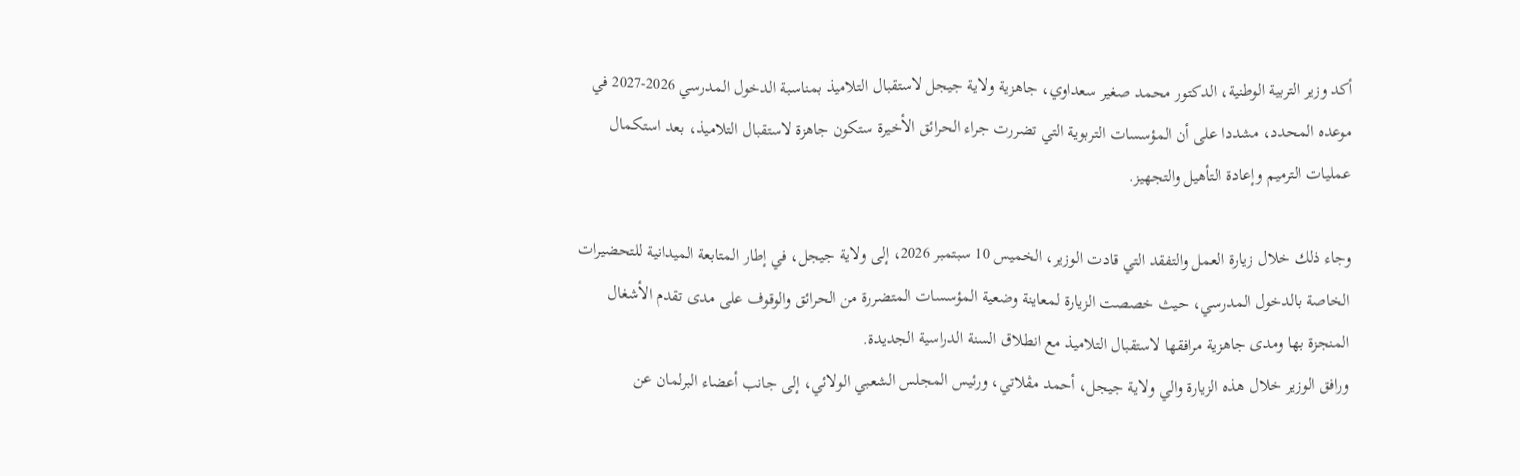أكد وزير التربية الوطنية، الدكتور محمد صغير سعداوي، جاهزية ولاية جيجل لاستقبال التلاميذ بمناسبة الدخول المدرسي 2026-2027 في موعده المحدد، مشددا على أن المؤسسات التربوية التي تضررت جراء الحرائق الأخيرة ستكون جاهزة لاستقبال التلاميذ، بعد استكمال عمليات الترميم وإعادة التأهيل والتجهيز.

وجاء ذلك خلال زيارة العمل والتفقد التي قادت الوزير، الخميس 10 سبتمبر 2026، إلى ولاية جيجل، في إطار المتابعة الميدانية للتحضيرات الخاصة بالدخول المدرسي، حيث خصصت الزيارة لمعاينة وضعية المؤسسات المتضررة من الحرائق والوقوف على مدى تقدم الأشغال المنجزة بها ومدى جاهزية مرافقها لاستقبال التلاميذ مع انطلاق السنة الدراسية الجديدة.
ورافق الوزير خلال هذه الزيارة والي ولاية جيجل، أحمد مڨلاتي، ورئيس المجلس الشعبي الولائي، إلى جانب أعضاء البرلمان عن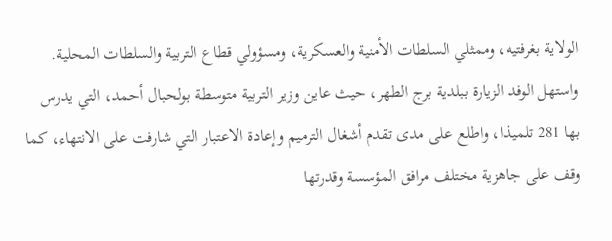الولاية بغرفتيه، وممثلي السلطات الأمنية والعسكرية، ومسؤولي قطاع التربية والسلطات المحلية.
واستهل الوفد الزيارة ببلدية برج الطهر، حيث عاين وزير التربية متوسطة بولحبال أحمد، التي يدرس بها 281 تلميذا، واطلع على مدى تقدم أشغال الترميم وإعادة الاعتبار التي شارفت على الانتهاء، كما وقف على جاهزية مختلف مرافق المؤسسة وقدرتها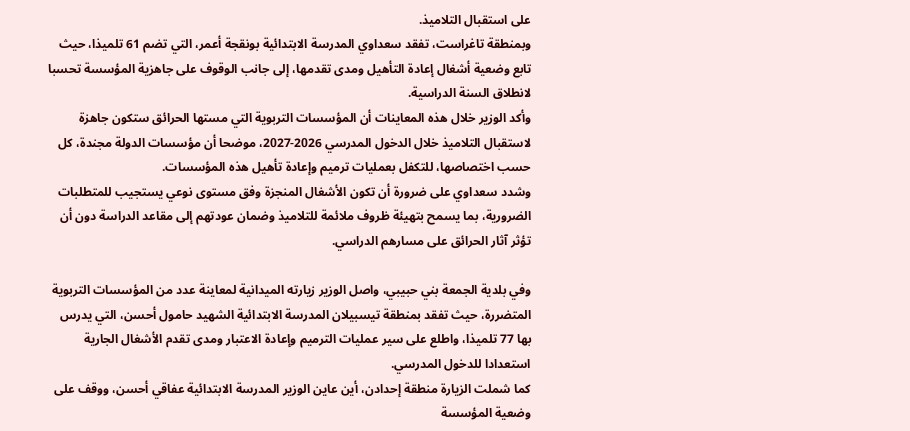على استقبال التلاميذ.
وبمنطقة تاغراست، تفقد سعداوي المدرسة الابتدائية بونقجة أعمر، التي تضم 61 تلميذا، حيث تابع وضعية أشغال إعادة التأهيل ومدى تقدمها، إلى جانب الوقوف على جاهزية المؤسسة تحسبا لانطلاق السنة الدراسية.
وأكد الوزير خلال هذه المعاينات أن المؤسسات التربوية التي مستها الحرائق ستكون جاهزة لاستقبال التلاميذ خلال الدخول المدرسي 2026-2027، موضحا أن مؤسسات الدولة مجندة، كل حسب اختصاصها، للتكفل بعمليات ترميم وإعادة تأهيل هذه المؤسسات.
وشدد سعداوي على ضرورة أن تكون الأشغال المنجزة وفق مستوى نوعي يستجيب للمتطلبات الضرورية، بما يسمح بتهيئة ظروف ملائمة للتلاميذ وضمان عودتهم إلى مقاعد الدراسة دون أن تؤثر آثار الحرائق على مسارهم الدراسي.

وفي بلدية الجمعة بني حبيبي، واصل الوزير زيارته الميدانية لمعاينة عدد من المؤسسات التربوية المتضررة، حيث تفقد بمنطقة تيسبيلان المدرسة الابتدائية الشهيد حامول أحسن، التي يدرس بها 77 تلميذا، واطلع على سير عمليات الترميم وإعادة الاعتبار ومدى تقدم الأشغال الجارية استعدادا للدخول المدرسي.
كما شملت الزيارة منطقة إحدادن، أين عاين الوزير المدرسة الابتدائية عفاقي أحسن، ووقف على وضعية المؤسسة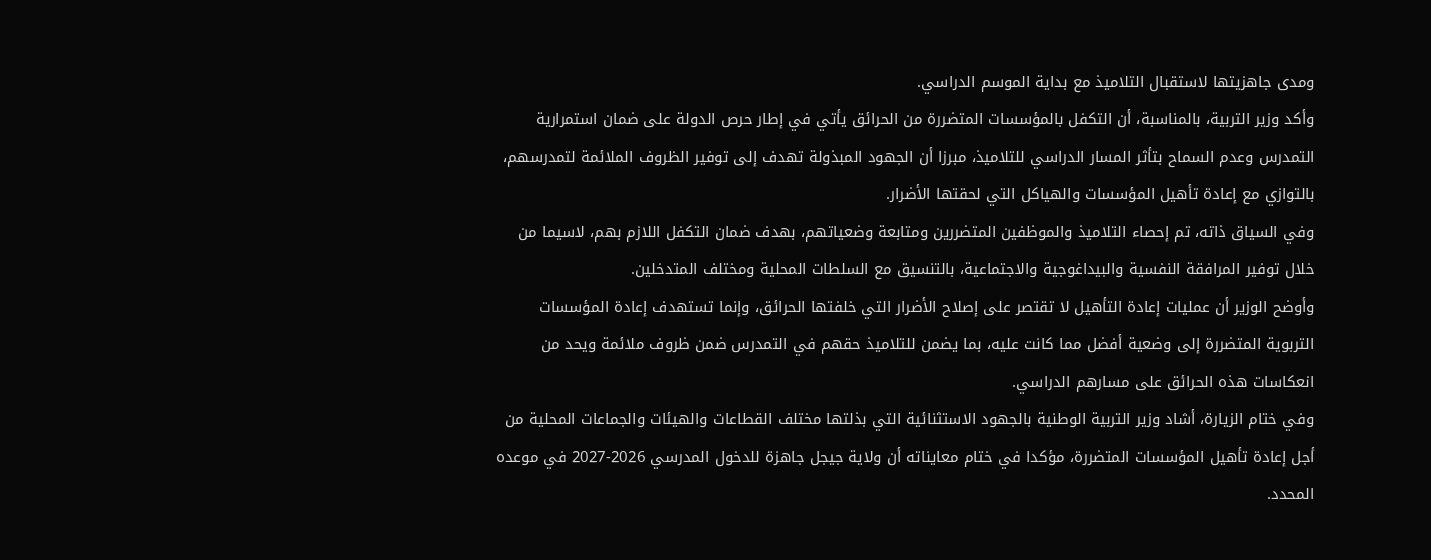ومدى جاهزيتها لاستقبال التلاميذ مع بداية الموسم الدراسي.
وأكد وزير التربية، بالمناسبة، أن التكفل بالمؤسسات المتضررة من الحرائق يأتي في إطار حرص الدولة على ضمان استمرارية التمدرس وعدم السماح بتأثر المسار الدراسي للتلاميذ، مبرزا أن الجهود المبذولة تهدف إلى توفير الظروف الملائمة لتمدرسهم، بالتوازي مع إعادة تأهيل المؤسسات والهياكل التي لحقتها الأضرار.
وفي السياق ذاته، تم إحصاء التلاميذ والموظفين المتضررين ومتابعة وضعياتهم، بهدف ضمان التكفل اللازم بهم، لاسيما من خلال توفير المرافقة النفسية والبيداغوجية والاجتماعية، بالتنسيق مع السلطات المحلية ومختلف المتدخلين.
وأوضح الوزير أن عمليات إعادة التأهيل لا تقتصر على إصلاح الأضرار التي خلفتها الحرائق، وإنما تستهدف إعادة المؤسسات التربوية المتضررة إلى وضعية أفضل مما كانت عليه، بما يضمن للتلاميذ حقهم في التمدرس ضمن ظروف ملائمة ويحد من انعكاسات هذه الحرائق على مسارهم الدراسي.
وفي ختام الزيارة، أشاد وزير التربية الوطنية بالجهود الاستثنائية التي بذلتها مختلف القطاعات والهيئات والجماعات المحلية من أجل إعادة تأهيل المؤسسات المتضررة، مؤكدا في ختام معايناته أن ولاية جيجل جاهزة للدخول المدرسي 2026-2027 في موعده المحدد.